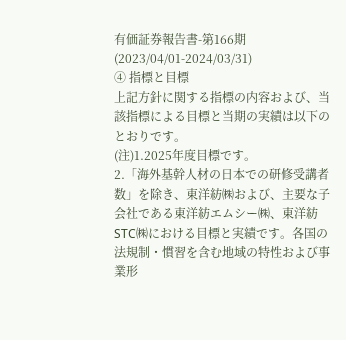有価証券報告書-第166期(2023/04/01-2024/03/31)
④ 指標と目標
上記方針に関する指標の内容および、当該指標による目標と当期の実績は以下のとおりです。
(注)1.2025年度目標です。
2.「海外基幹人材の日本での研修受講者数」を除き、東洋紡㈱および、主要な子会社である東洋紡エムシー㈱、東洋紡STC㈱における目標と実績です。各国の法規制・慣習を含む地域の特性および事業形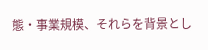態・事業規模、それらを背景とし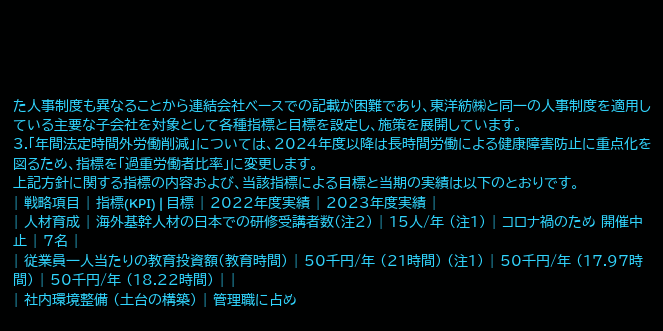た人事制度も異なることから連結会社ベースでの記載が困難であり、東洋紡㈱と同一の人事制度を適用している主要な子会社を対象として各種指標と目標を設定し、施策を展開しています。
3.「年間法定時間外労働削減」については、2024年度以降は長時間労働による健康障害防止に重点化を図るため、指標を「過重労働者比率」に変更します。
上記方針に関する指標の内容および、当該指標による目標と当期の実績は以下のとおりです。
| 戦略項目 | 指標(KPI) | 目標 | 2022年度実績 | 2023年度実績 |
| 人材育成 | 海外基幹人材の日本での研修受講者数(注2) | 15人/年 (注1) | コロナ禍のため 開催中止 | 7名 |
| 従業員一人当たりの教育投資額(教育時間) | 50千円/年 (21時間) (注1) | 50千円/年 (17.97時間) | 50千円/年 (18.22時間) | |
| 社内環境整備 (土台の構築) | 管理職に占め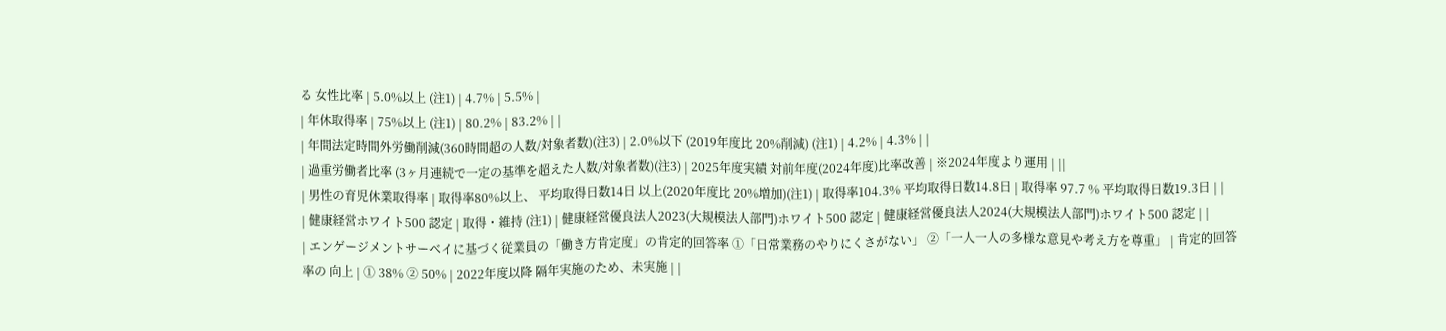る 女性比率 | 5.0%以上 (注1) | 4.7% | 5.5% |
| 年休取得率 | 75%以上 (注1) | 80.2% | 83.2% | |
| 年間法定時間外労働削減(360時間超の人数/対象者数)(注3) | 2.0%以下 (2019年度比 20%削減) (注1) | 4.2% | 4.3% | |
| 過重労働者比率 (3ヶ月連続で一定の基準を超えた人数/対象者数)(注3) | 2025年度実績 対前年度(2024年度)比率改善 | ※2024年度より運用 | ||
| 男性の育児休業取得率 | 取得率80%以上、 平均取得日数14日 以上(2020年度比 20%増加)(注1) | 取得率104.3% 平均取得日数14.8日 | 取得率 97.7 % 平均取得日数19.3日 | |
| 健康経営ホワイト500 認定 | 取得・維持 (注1) | 健康経営優良法人2023(大規模法人部門)ホワイト500 認定 | 健康経営優良法人2024(大規模法人部門)ホワイト500 認定 | |
| エンゲージメントサーベイに基づく従業員の「働き方肯定度」の肯定的回答率 ①「日常業務のやりにくさがない」 ②「一人一人の多様な意見や考え方を尊重」 | 肯定的回答率の 向上 | ① 38% ② 50% | 2022年度以降 隔年実施のため、未実施 | |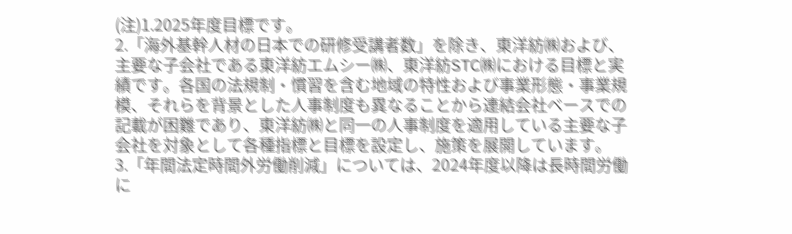(注)1.2025年度目標です。
2.「海外基幹人材の日本での研修受講者数」を除き、東洋紡㈱および、主要な子会社である東洋紡エムシー㈱、東洋紡STC㈱における目標と実績です。各国の法規制・慣習を含む地域の特性および事業形態・事業規模、それらを背景とした人事制度も異なることから連結会社ベースでの記載が困難であり、東洋紡㈱と同一の人事制度を適用している主要な子会社を対象として各種指標と目標を設定し、施策を展開しています。
3.「年間法定時間外労働削減」については、2024年度以降は長時間労働に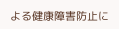よる健康障害防止に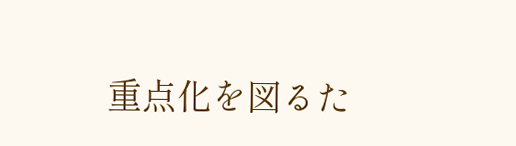重点化を図るた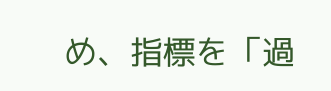め、指標を「過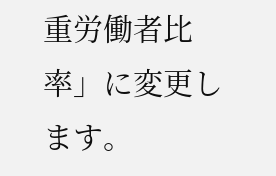重労働者比率」に変更します。